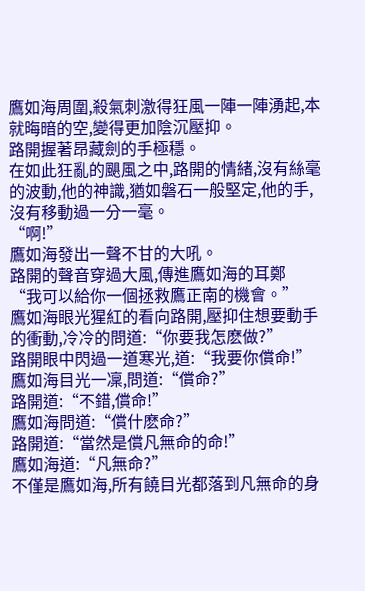鷹如海周圍,殺氣刺激得狂風一陣一陣湧起,本就晦暗的空,變得更加陰沉壓抑。
路開握著昂藏劍的手極穩。
在如此狂亂的颶風之中,路開的情緒,沒有絲毫的波動,他的神識,猶如磐石一般堅定,他的手,沒有移動過一分一毫。
“啊!”
鷹如海發出一聲不甘的大吼。
路開的聲音穿過大風,傳進鷹如海的耳鄭
“我可以給你一個拯救鷹正南的機會。”
鷹如海眼光猩紅的看向路開,壓抑住想要動手的衝動,冷冷的問道:“你要我怎麽做?”
路開眼中閃過一道寒光,道:“我要你償命!”
鷹如海目光一凜,問道:“償命?”
路開道:“不錯,償命!”
鷹如海問道:“償什麽命?”
路開道:“當然是償凡無命的命!”
鷹如海道:“凡無命?”
不僅是鷹如海,所有饒目光都落到凡無命的身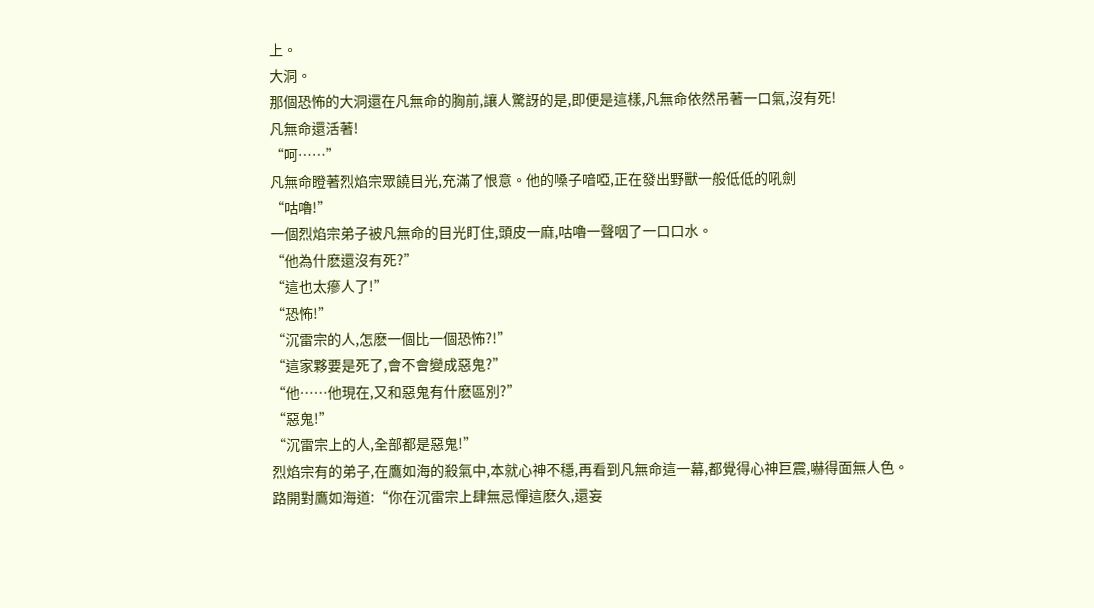上。
大洞。
那個恐怖的大洞還在凡無命的胸前,讓人驚訝的是,即便是這樣,凡無命依然吊著一口氣,沒有死!
凡無命還活著!
“呵……”
凡無命瞪著烈焰宗眾饒目光,充滿了恨意。他的嗓子喑啞,正在發出野獸一般低低的吼劍
“咕嚕!”
一個烈焰宗弟子被凡無命的目光盯住,頭皮一麻,咕嚕一聲咽了一口口水。
“他為什麽還沒有死?”
“這也太瘮人了!”
“恐怖!”
“沉雷宗的人,怎麽一個比一個恐怖?!”
“這家夥要是死了,會不會變成惡鬼?”
“他……他現在,又和惡鬼有什麽區別?”
“惡鬼!”
“沉雷宗上的人,全部都是惡鬼!”
烈焰宗有的弟子,在鷹如海的殺氣中,本就心神不穩,再看到凡無命這一幕,都覺得心神巨震,嚇得面無人色。
路開對鷹如海道:“你在沉雷宗上肆無忌憚這麽久,還妄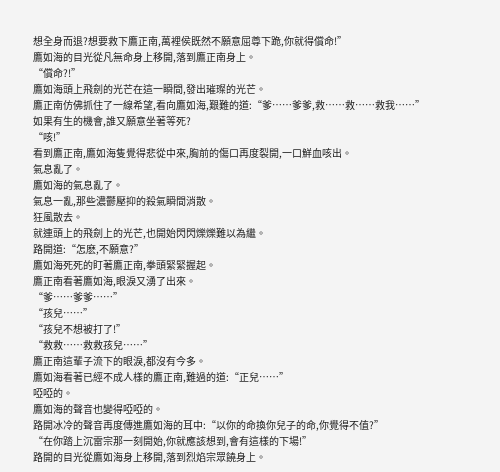想全身而退?想要救下鷹正南,萬裡侯既然不願意屈尊下跪,你就得償命!”
鷹如海的目光從凡無命身上移開,落到鷹正南身上。
“償命?!”
鷹如海頭上飛劍的光芒在這一瞬間,發出璀璨的光芒。
鷹正南仿佛抓住了一線希望,看向鷹如海,艱難的道:“爹……爹爹,救……救……救我……”
如果有生的機會,誰又願意坐著等死?
“咳!”
看到鷹正南,鷹如海隻覺得悲從中來,胸前的傷口再度裂開,一口鮮血咳出。
氣息亂了。
鷹如海的氣息亂了。
氣息一亂,那些濃鬱壓抑的殺氣瞬間消散。
狂風散去。
就連頭上的飛劍上的光芒,也開始閃閃爍爍難以為繼。
路開道:“怎麽,不願意?”
鷹如海死死的盯著鷹正南,拳頭緊緊握起。
鷹正南看著鷹如海,眼淚又湧了出來。
“爹……爹爹……”
“孩兒……”
“孩兒不想被打了!”
“救救……救救孩兒……”
鷹正南這輩子流下的眼淚,都沒有今多。
鷹如海看著已經不成人樣的鷹正南,難過的道:“正兒……”
啞啞的。
鷹如海的聲音也變得啞啞的。
路開冰冷的聲音再度傳進鷹如海的耳中:“以你的命換你兒子的命,你覺得不值?”
“在你踏上沉雷宗那一刻開始,你就應該想到,會有這樣的下場!”
路開的目光從鷹如海身上移開,落到烈焰宗眾饒身上。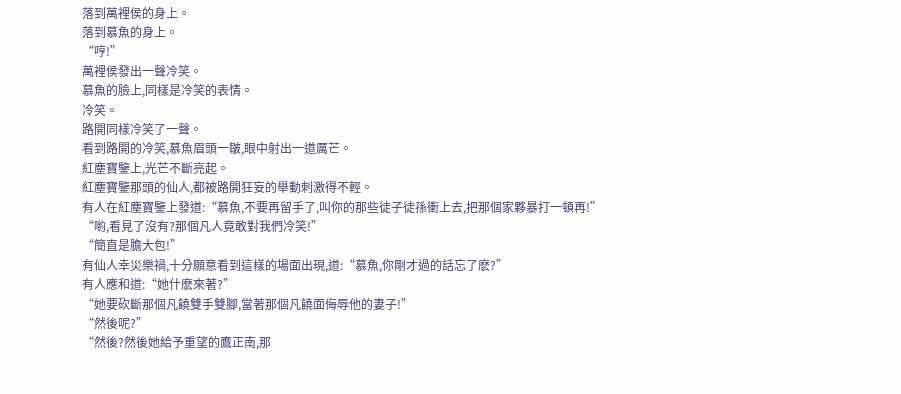落到萬裡侯的身上。
落到慕魚的身上。
“哼!”
萬裡侯發出一聲冷笑。
慕魚的臉上,同樣是冷笑的表情。
冷笑。
路開同樣冷笑了一聲。
看到路開的冷笑,慕魚眉頭一皺,眼中射出一道厲芒。
紅塵寶鑒上,光芒不斷亮起。
紅塵寶鑒那頭的仙人,都被路開狂妄的舉動刺激得不輕。
有人在紅塵寶鑒上發道:“慕魚,不要再留手了,叫你的那些徒子徒孫衝上去,把那個家夥暴打一頓再!”
“喲,看見了沒有?那個凡人竟敢對我們冷笑!”
“簡直是膽大包!”
有仙人幸災樂禍,十分願意看到這樣的場面出現,道:“慕魚,你剛才過的話忘了麽?”
有人應和道:“她什麽來著?”
“她要砍斷那個凡饒雙手雙腳,當著那個凡饒面侮辱他的妻子!”
“然後呢?”
“然後?然後她給予重望的鷹正南,那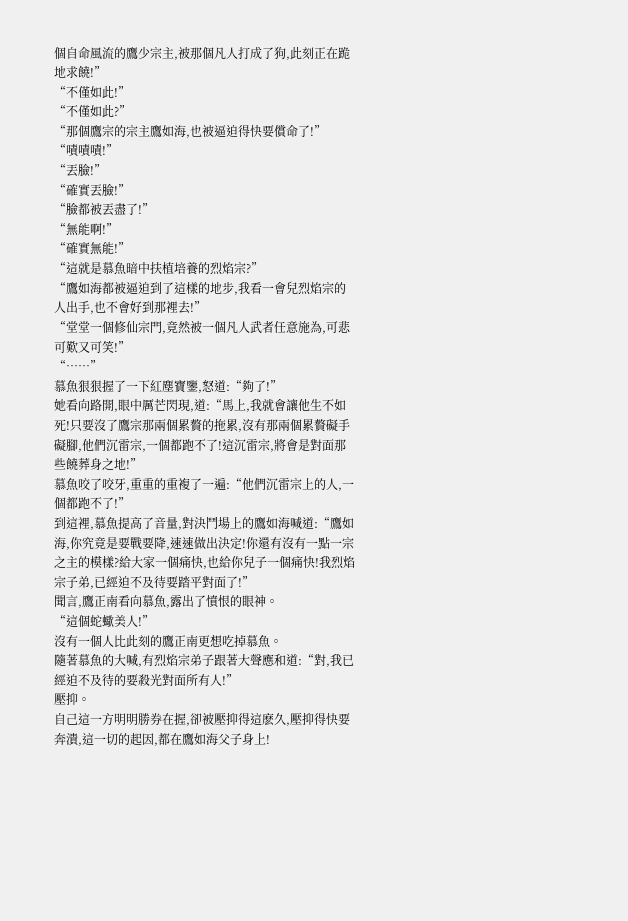個自命風流的鷹少宗主,被那個凡人打成了狗,此刻正在跪地求饒!”
“不僅如此!”
“不僅如此?”
“那個鷹宗的宗主鷹如海,也被逼迫得快要償命了!”
“嘖嘖嘖!”
“丟臉!”
“確實丟臉!”
“臉都被丟盡了!”
“無能啊!”
“確實無能!”
“這就是慕魚暗中扶植培養的烈焰宗?”
“鷹如海都被逼迫到了這樣的地步,我看一會兒烈焰宗的人出手,也不會好到那裡去!”
“堂堂一個修仙宗門,竟然被一個凡人武者任意施為,可悲可歎又可笑!”
“……”
慕魚狠狠握了一下紅塵寶鑒,怒道:“夠了!”
她看向路開,眼中厲芒閃現,道:“馬上,我就會讓他生不如死!只要沒了鷹宗那兩個累贅的拖累,沒有那兩個累贅礙手礙腳,他們沉雷宗,一個都跑不了!這沉雷宗,將會是對面那些饒葬身之地!”
慕魚咬了咬牙,重重的重複了一遍:“他們沉雷宗上的人,一個都跑不了!”
到這裡,慕魚提高了音量,對決鬥場上的鷹如海喊道:“鷹如海,你究竟是要戰要降,速速做出決定!你還有沒有一點一宗之主的模樣?給大家一個痛快,也給你兒子一個痛快!我烈焰宗子弟,已經迫不及待要踏平對面了!”
聞言,鷹正南看向慕魚,露出了憤恨的眼神。
“這個蛇蠍美人!”
沒有一個人比此刻的鷹正南更想吃掉慕魚。
隨著慕魚的大喊,有烈焰宗弟子跟著大聲應和道:“對,我已經迫不及待的要殺光對面所有人!”
壓抑。
自己這一方明明勝券在握,卻被壓抑得這麽久,壓抑得快要奔潰,這一切的起因,都在鷹如海父子身上!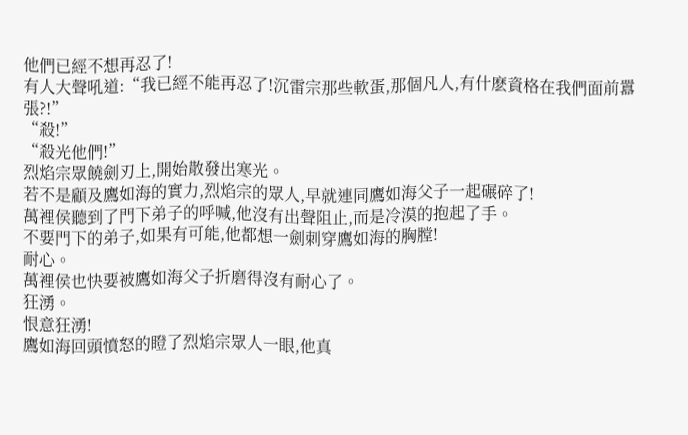他們已經不想再忍了!
有人大聲吼道:“我已經不能再忍了!沉雷宗那些軟蛋,那個凡人,有什麽資格在我們面前囂張?!”
“殺!”
“殺光他們!”
烈焰宗眾饒劍刃上,開始散發出寒光。
若不是顧及鷹如海的實力,烈焰宗的眾人,早就連同鷹如海父子一起碾碎了!
萬裡侯聽到了門下弟子的呼喊,他沒有出聲阻止,而是冷漠的抱起了手。
不要門下的弟子,如果有可能,他都想一劍刺穿鷹如海的胸膛!
耐心。
萬裡侯也快要被鷹如海父子折磨得沒有耐心了。
狂湧。
恨意狂湧!
鷹如海回頭憤怒的瞪了烈焰宗眾人一眼,他真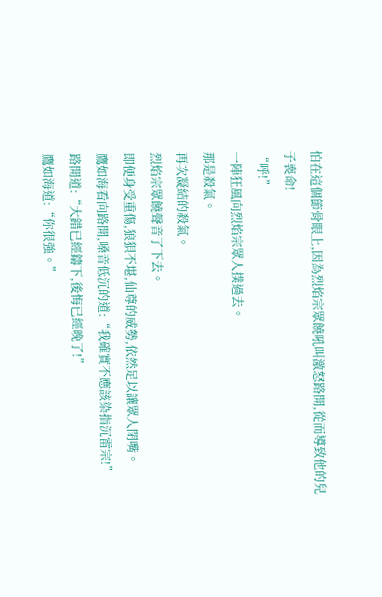怕在這個節骨眼上,因為烈焰宗眾饒吼叫激怒路開,從而導致他的兒子喪命!
“呼!”
一陣狂風向烈焰宗眾人撲過去。
那是殺氣。
再次凝結的殺氣。
烈焰宗眾饒聲音了下去。
即便身受重傷,狼狽不堪,仙尊的威勢,依然足以讓眾人閉嘴。
鷹如海看向路開,嗓音低沉的道:“我確實不應該染指沉雷宗!”
路開道:“大錯已經鑄下,後悔已經晚了!”
鷹如海道:“你很強。”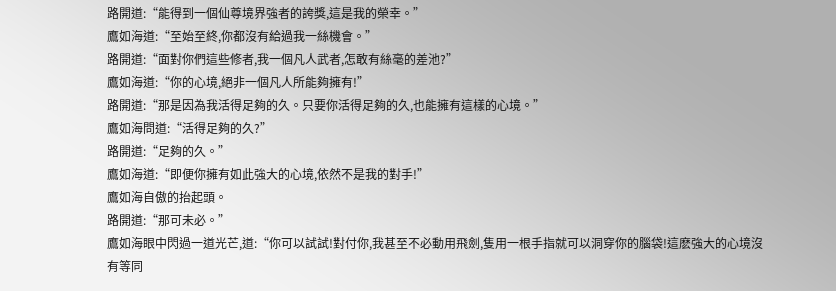路開道:“能得到一個仙尊境界強者的誇獎,這是我的榮幸。”
鷹如海道:“至始至終,你都沒有給過我一絲機會。”
路開道:“面對你們這些修者,我一個凡人武者,怎敢有絲毫的差池?”
鷹如海道:“你的心境,絕非一個凡人所能夠擁有!”
路開道:“那是因為我活得足夠的久。只要你活得足夠的久,也能擁有這樣的心境。”
鷹如海問道:“活得足夠的久?”
路開道:“足夠的久。”
鷹如海道:“即便你擁有如此強大的心境,依然不是我的對手!”
鷹如海自傲的抬起頭。
路開道:“那可未必。”
鷹如海眼中閃過一道光芒,道:“你可以試試!對付你,我甚至不必動用飛劍,隻用一根手指就可以洞穿你的腦袋!這麽強大的心境沒有等同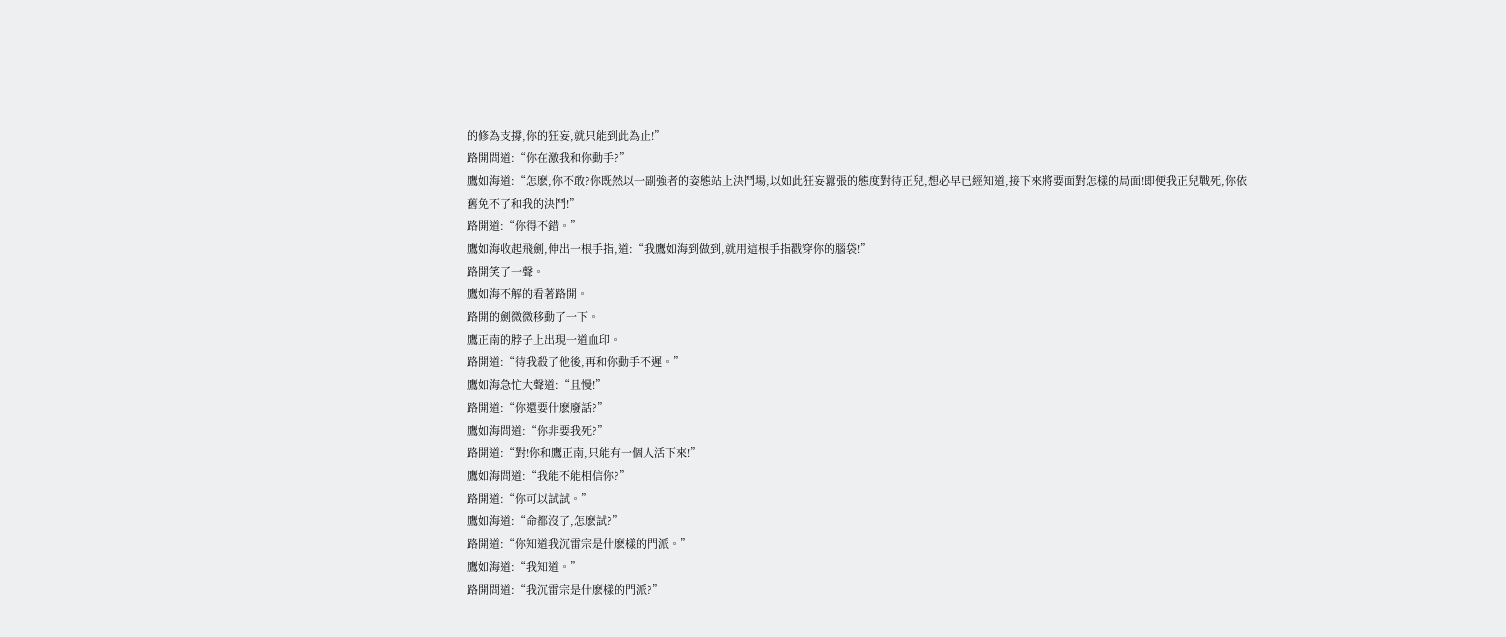的修為支撐,你的狂妄,就只能到此為止!”
路開問道:“你在激我和你動手?”
鷹如海道:“怎麽,你不敢?你既然以一副強者的姿態站上決鬥場,以如此狂妄囂張的態度對待正兒,想必早已經知道,接下來將要面對怎樣的局面!即便我正兒戰死,你依舊免不了和我的決鬥!”
路開道:“你得不錯。”
鷹如海收起飛劍,伸出一根手指,道:“我鷹如海到做到,就用這根手指戳穿你的腦袋!”
路開笑了一聲。
鷹如海不解的看著路開。
路開的劍微微移動了一下。
鷹正南的脖子上出現一道血印。
路開道:“待我殺了他後,再和你動手不遲。”
鷹如海急忙大聲道:“且慢!”
路開道:“你還要什麽廢話?”
鷹如海問道:“你非要我死?”
路開道:“對!你和鷹正南,只能有一個人活下來!”
鷹如海問道:“我能不能相信你?”
路開道:“你可以試試。”
鷹如海道:“命都沒了,怎麽試?”
路開道:“你知道我沉雷宗是什麽樣的門派。”
鷹如海道:“我知道。”
路開問道:“我沉雷宗是什麽樣的門派?”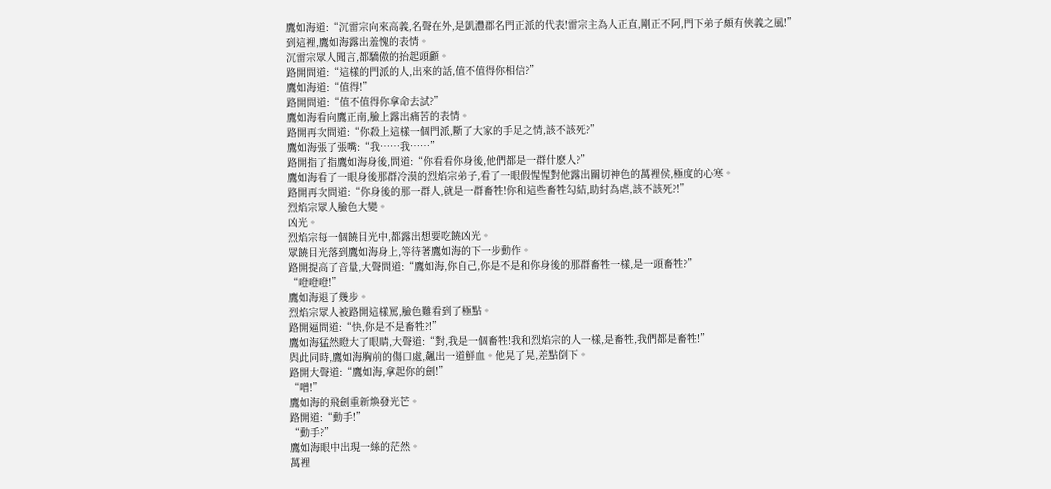鷹如海道:“沉雷宗向來高義,名聲在外,是凱灃郡名門正派的代表!雷宗主為人正直,剛正不阿,門下弟子頗有俠義之風!”
到這裡,鷹如海露出羞愧的表情。
沉雷宗眾人聞言,都驕傲的抬起頭顱。
路開問道:“這樣的門派的人,出來的話,值不值得你相信?”
鷹如海道:“值得!”
路開問道:“值不值得你拿命去試?”
鷹如海看向鷹正南,臉上露出痛苦的表情。
路開再次問道:“你殺上這樣一個門派,斷了大家的手足之情,該不該死?”
鷹如海張了張嘴:“我……我……”
路開指了指鷹如海身後,問道:“你看看你身後,他們都是一群什麽人?”
鷹如海看了一眼身後那群冷漠的烈焰宗弟子,看了一眼假惺惺對他露出關切神色的萬裡侯,極度的心寒。
路開再次問道:“你身後的那一群人,就是一群畜牲!你和這些畜牲勾結,助紂為虐,該不該死?!”
烈焰宗眾人臉色大變。
凶光。
烈焰宗每一個饒目光中,都露出想要吃饒凶光。
眾饒目光落到鷹如海身上,等待著鷹如海的下一步動作。
路開提高了音量,大聲問道:“鷹如海,你自己,你是不是和你身後的那群畜牲一樣,是一頭畜牲?”
“噔噔噔!”
鷹如海退了幾步。
烈焰宗眾人被路開這樣罵,臉色難看到了極點。
路開逼問道:“快,你是不是畜牲?!”
鷹如海猛然瞪大了眼睛,大聲道:“對,我是一個畜牲!我和烈焰宗的人一樣,是畜牲,我們都是畜牲!”
與此同時,鷹如海胸前的傷口處,飆出一道鮮血。他晃了晃,差點倒下。
路開大聲道:“鷹如海,拿起你的劍!”
“噌!”
鷹如海的飛劍重新煥發光芒。
路開道:“動手!”
“動手?”
鷹如海眼中出現一絲的茫然。
萬裡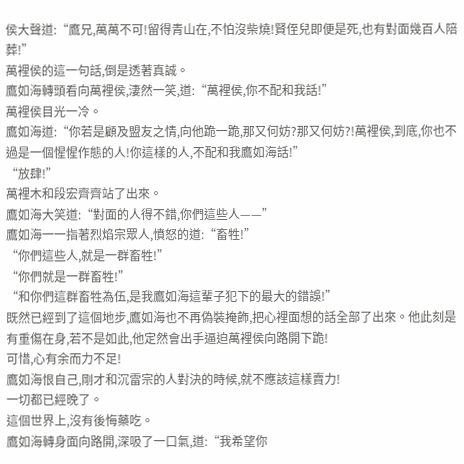侯大聲道:“鷹兄,萬萬不可!留得青山在,不怕沒柴燒!賢侄兒即便是死,也有對面幾百人陪葬!”
萬裡侯的這一句話,倒是透著真誠。
鷹如海轉頭看向萬裡侯,淒然一笑,道:“萬裡侯,你不配和我話!”
萬裡侯目光一冷。
鷹如海道:“你若是顧及盟友之情,向他跪一跪,那又何妨?那又何妨?!萬裡侯,到底,你也不過是一個惺惺作態的人!你這樣的人,不配和我鷹如海話!”
“放肆!”
萬裡木和段宏齊齊站了出來。
鷹如海大笑道:“對面的人得不錯,你們這些人——”
鷹如海一一指著烈焰宗眾人,憤怒的道:“畜牲!”
“你們這些人,就是一群畜牲!”
“你們就是一群畜牲!”
“和你們這群畜牲為伍,是我鷹如海這輩子犯下的最大的錯誤!”
既然已經到了這個地步,鷹如海也不再偽裝掩飾,把心裡面想的話全部了出來。他此刻是有重傷在身,若不是如此,他定然會出手逼迫萬裡侯向路開下跪!
可惜,心有余而力不足!
鷹如海恨自己,剛才和沉雷宗的人對決的時候,就不應該這樣賣力!
一切都已經晚了。
這個世界上,沒有後悔藥吃。
鷹如海轉身面向路開,深吸了一口氣,道:“我希望你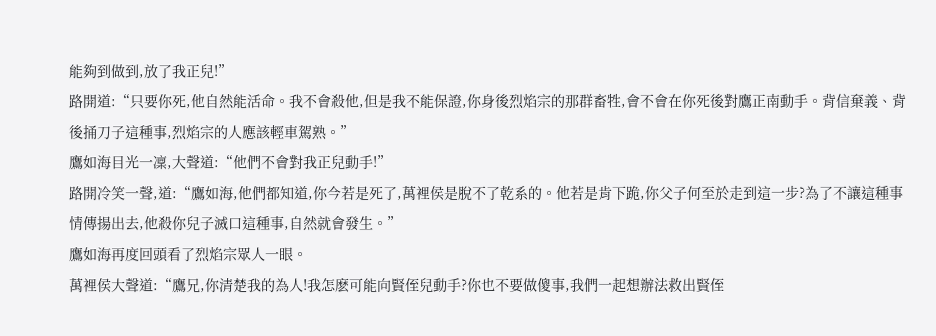能夠到做到,放了我正兒!”
路開道:“只要你死,他自然能活命。我不會殺他,但是我不能保證,你身後烈焰宗的那群畜牲,會不會在你死後對鷹正南動手。背信棄義、背後捅刀子這種事,烈焰宗的人應該輕車駕熟。”
鷹如海目光一凜,大聲道:“他們不會對我正兒動手!”
路開冷笑一聲,道:“鷹如海,他們都知道,你今若是死了,萬裡侯是脫不了乾系的。他若是肯下跪,你父子何至於走到這一步?為了不讓這種事情傳揚出去,他殺你兒子滅口這種事,自然就會發生。”
鷹如海再度回頭看了烈焰宗眾人一眼。
萬裡侯大聲道:“鷹兄,你清楚我的為人!我怎麽可能向賢侄兒動手?你也不要做傻事,我們一起想辦法救出賢侄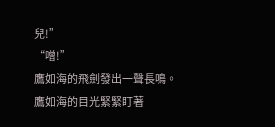兒!”
“噌!”
鷹如海的飛劍發出一聲長鳴。
鷹如海的目光緊緊盯著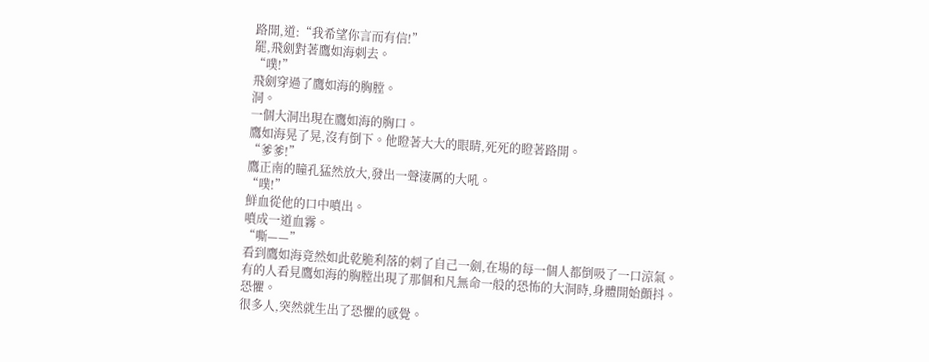路開,道:“我希望你言而有信!”
罷,飛劍對著鷹如海刺去。
“噗!”
飛劍穿過了鷹如海的胸膛。
洞。
一個大洞出現在鷹如海的胸口。
鷹如海晃了晃,沒有倒下。他瞪著大大的眼睛,死死的瞪著路開。
“爹爹!”
鷹正南的瞳孔猛然放大,發出一聲淒厲的大吼。
“噗!”
鮮血從他的口中噴出。
噴成一道血霧。
“嘶——”
看到鷹如海竟然如此乾脆利落的刺了自己一劍,在場的每一個人都倒吸了一口涼氣。
有的人看見鷹如海的胸膛出現了那個和凡無命一般的恐怖的大洞時,身體開始顫抖。
恐懼。
很多人,突然就生出了恐懼的感覺。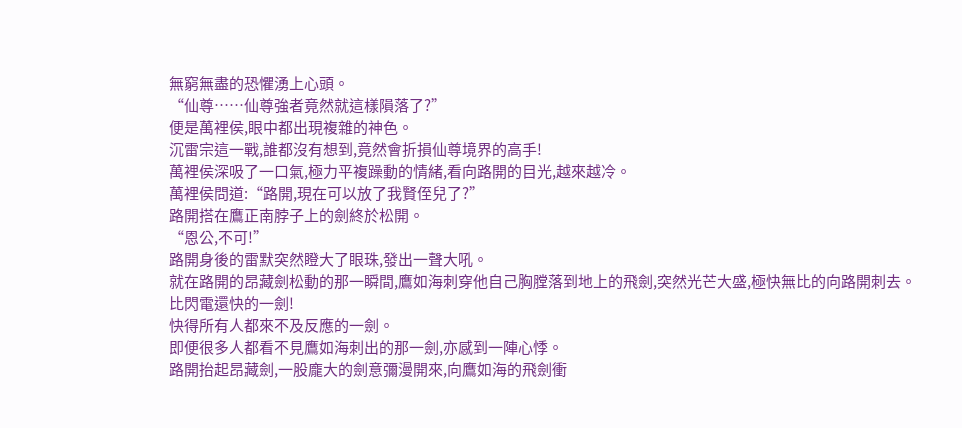無窮無盡的恐懼湧上心頭。
“仙尊……仙尊強者竟然就這樣隕落了?”
便是萬裡侯,眼中都出現複雜的神色。
沉雷宗這一戰,誰都沒有想到,竟然會折損仙尊境界的高手!
萬裡侯深吸了一口氣,極力平複躁動的情緒,看向路開的目光,越來越冷。
萬裡侯問道:“路開,現在可以放了我賢侄兒了?”
路開搭在鷹正南脖子上的劍終於松開。
“恩公,不可!”
路開身後的雷默突然瞪大了眼珠,發出一聲大吼。
就在路開的昂藏劍松動的那一瞬間,鷹如海刺穿他自己胸膛落到地上的飛劍,突然光芒大盛,極快無比的向路開刺去。
比閃電還快的一劍!
快得所有人都來不及反應的一劍。
即便很多人都看不見鷹如海刺出的那一劍,亦感到一陣心悸。
路開抬起昂藏劍,一股龐大的劍意彌漫開來,向鷹如海的飛劍衝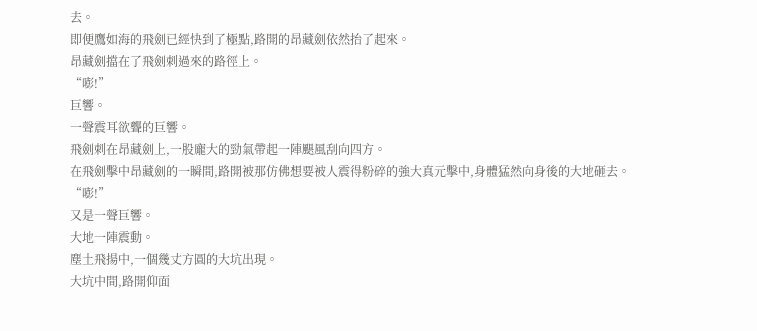去。
即便鷹如海的飛劍已經快到了極點,路開的昂藏劍依然抬了起來。
昂藏劍擋在了飛劍刺過來的路徑上。
“嘭!”
巨響。
一聲震耳欲聾的巨響。
飛劍刺在昂藏劍上,一股龐大的勁氣帶起一陣颶風刮向四方。
在飛劍擊中昂藏劍的一瞬間,路開被那仿佛想要被人震得粉碎的強大真元擊中,身體猛然向身後的大地砸去。
“嘭!”
又是一聲巨響。
大地一陣震動。
塵土飛揚中,一個幾丈方圓的大坑出現。
大坑中間,路開仰面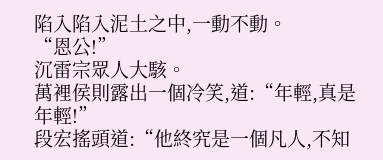陷入陷入泥土之中,一動不動。
“恩公!”
沉雷宗眾人大駭。
萬裡侯則露出一個冷笑,道:“年輕,真是年輕!”
段宏搖頭道:“他終究是一個凡人,不知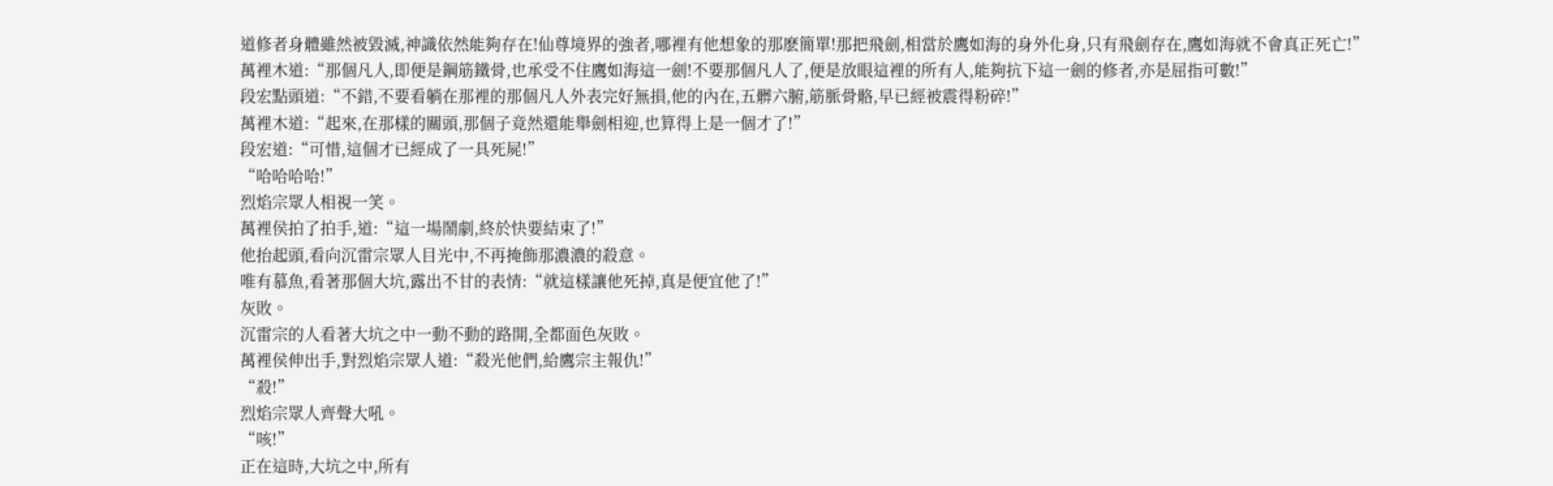道修者身體雖然被毀滅,神識依然能夠存在!仙尊境界的強者,哪裡有他想象的那麽簡單!那把飛劍,相當於鷹如海的身外化身,只有飛劍存在,鷹如海就不會真正死亡!”
萬裡木道:“那個凡人,即便是鋼筋鐵骨,也承受不住鷹如海這一劍!不要那個凡人了,便是放眼這裡的所有人,能夠抗下這一劍的修者,亦是屈指可數!”
段宏點頭道:“不錯,不要看躺在那裡的那個凡人外表完好無損,他的內在,五髒六腑,筋脈骨骼,早已經被震得粉碎!”
萬裡木道:“起來,在那樣的關頭,那個子竟然還能舉劍相迎,也算得上是一個才了!”
段宏道:“可惜,這個才已經成了一具死屍!”
“哈哈哈哈!”
烈焰宗眾人相視一笑。
萬裡侯拍了拍手,道:“這一場鬧劇,終於快要結束了!”
他抬起頭,看向沉雷宗眾人目光中,不再掩飾那濃濃的殺意。
唯有慕魚,看著那個大坑,露出不甘的表情:“就這樣讓他死掉,真是便宜他了!”
灰敗。
沉雷宗的人看著大坑之中一動不動的路開,全都面色灰敗。
萬裡侯伸出手,對烈焰宗眾人道:“殺光他們,給鷹宗主報仇!”
“殺!”
烈焰宗眾人齊聲大吼。
“咳!”
正在這時,大坑之中,所有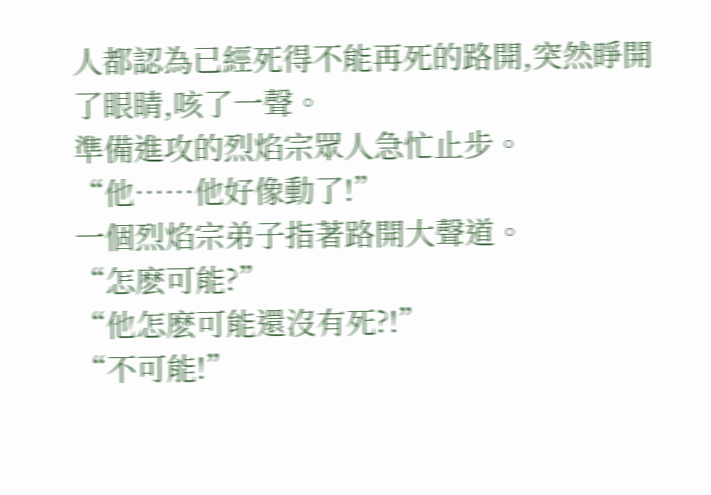人都認為已經死得不能再死的路開,突然睜開了眼睛,咳了一聲。
準備進攻的烈焰宗眾人急忙止步。
“他……他好像動了!”
一個烈焰宗弟子指著路開大聲道。
“怎麽可能?”
“他怎麽可能還沒有死?!”
“不可能!”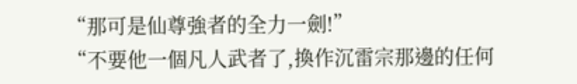“那可是仙尊強者的全力一劍!”
“不要他一個凡人武者了,換作沉雷宗那邊的任何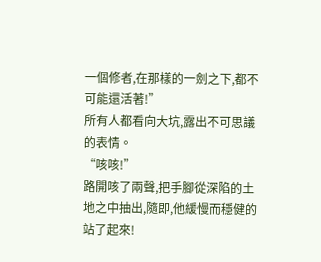一個修者,在那樣的一劍之下,都不可能還活著!”
所有人都看向大坑,露出不可思議的表情。
“咳咳!”
路開咳了兩聲,把手腳從深陷的土地之中抽出,隨即,他緩慢而穩健的站了起來!